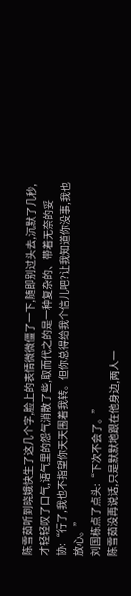陈雪茹听到晓娥快生了这几个字,脸上的表情微微僵了一下,随即别过头去,沉默了几秒,才轻轻叹了口气,语气里的怨气消散了些,取而代之的是一种复杂的、带着无奈的妥协:“行了,我也不指望你天天围着我转。但你总得给我个信儿吧?让我知道你没事,我也放心。”
刘国栋点了点头:“下次不会了。”
陈雪茹没再说话,只是默默地跟在他身边,两人一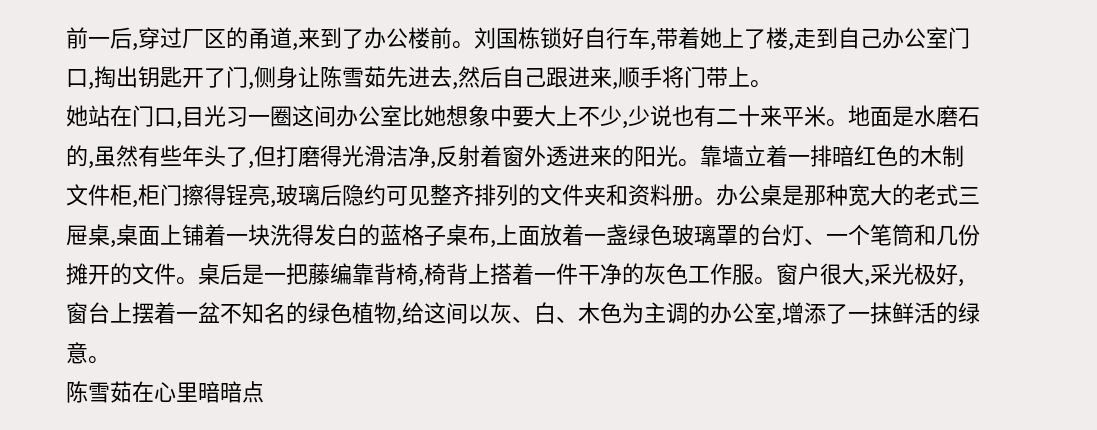前一后,穿过厂区的甬道,来到了办公楼前。刘国栋锁好自行车,带着她上了楼,走到自己办公室门口,掏出钥匙开了门,侧身让陈雪茹先进去,然后自己跟进来,顺手将门带上。
她站在门口,目光习一圈这间办公室比她想象中要大上不少,少说也有二十来平米。地面是水磨石的,虽然有些年头了,但打磨得光滑洁净,反射着窗外透进来的阳光。靠墙立着一排暗红色的木制文件柜,柜门擦得锃亮,玻璃后隐约可见整齐排列的文件夹和资料册。办公桌是那种宽大的老式三屉桌,桌面上铺着一块洗得发白的蓝格子桌布,上面放着一盏绿色玻璃罩的台灯、一个笔筒和几份摊开的文件。桌后是一把藤编靠背椅,椅背上搭着一件干净的灰色工作服。窗户很大,采光极好,窗台上摆着一盆不知名的绿色植物,给这间以灰、白、木色为主调的办公室,增添了一抹鲜活的绿意。
陈雪茹在心里暗暗点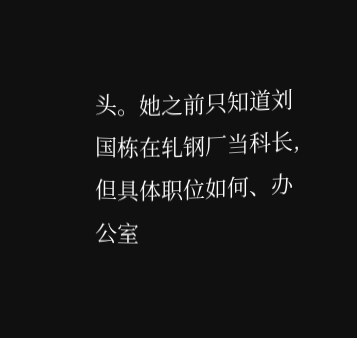头。她之前只知道刘国栋在轧钢厂当科长,但具体职位如何、办公室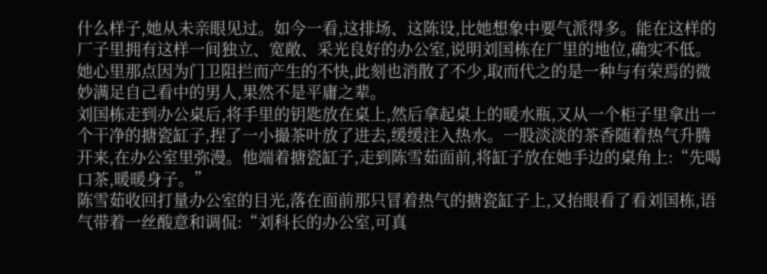什么样子,她从未亲眼见过。如今一看,这排场、这陈设,比她想象中要气派得多。能在这样的厂子里拥有这样一间独立、宽敞、采光良好的办公室,说明刘国栋在厂里的地位,确实不低。她心里那点因为门卫阻拦而产生的不快,此刻也消散了不少,取而代之的是一种与有荣焉的微妙满足自己看中的男人,果然不是平庸之辈。
刘国栋走到办公桌后,将手里的钥匙放在桌上,然后拿起桌上的暖水瓶,又从一个柜子里拿出一个干净的搪瓷缸子,捏了一小撮茶叶放了进去,缓缓注入热水。一股淡淡的茶香随着热气升腾开来,在办公室里弥漫。他端着搪瓷缸子,走到陈雪茹面前,将缸子放在她手边的桌角上:“先喝口茶,暖暖身子。”
陈雪茹收回打量办公室的目光,落在面前那只冒着热气的搪瓷缸子上,又抬眼看了看刘国栋,语气带着一丝酸意和调侃:“刘科长的办公室,可真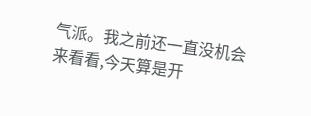气派。我之前还一直没机会来看看,今天算是开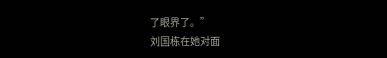了眼界了。”
刘国栋在她对面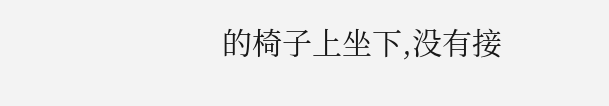的椅子上坐下,没有接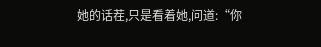她的话茬,只是看着她,问道:“你